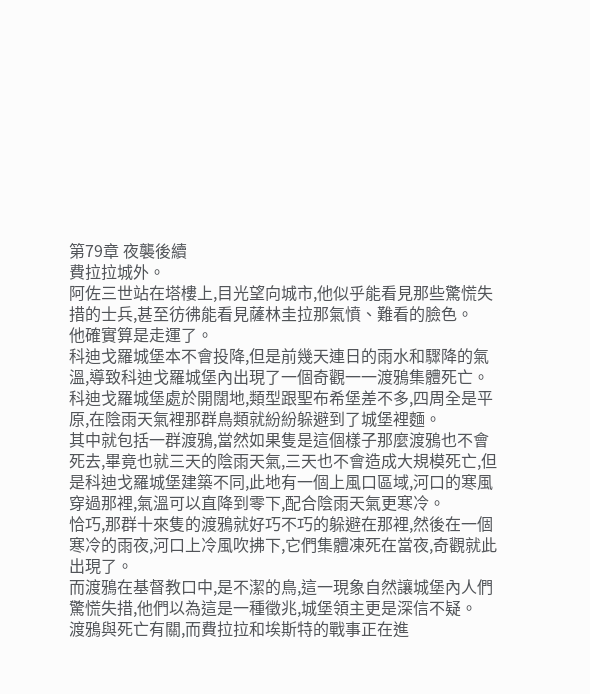第79章 夜襲後續
費拉拉城外。
阿佐三世站在塔樓上,目光望向城市,他似乎能看見那些驚慌失措的士兵,甚至彷彿能看見薩林圭拉那氣憤、難看的臉色。
他確實算是走運了。
科迪戈羅城堡本不會投降,但是前幾天連日的雨水和驟降的氣溫,導致科迪戈羅城堡內出現了一個奇觀一一渡鴉集體死亡。
科迪戈羅城堡處於開闊地,類型跟聖布希堡差不多,四周全是平原,在陰雨天氣裡那群鳥類就紛紛躲避到了城堡裡麵。
其中就包括一群渡鴉,當然如果隻是這個樣子那麼渡鴉也不會死去,畢竟也就三天的陰雨天氣,三天也不會造成大規模死亡,但是科迪戈羅城堡建築不同,此地有一個上風口區域,河口的寒風穿過那裡,氣溫可以直降到零下,配合陰雨天氣更寒冷。
恰巧,那群十來隻的渡鴉就好巧不巧的躲避在那裡,然後在一個寒冷的雨夜,河口上冷風吹拂下,它們集體凍死在當夜,奇觀就此出現了。
而渡鴉在基督教口中,是不潔的鳥,這一現象自然讓城堡內人們驚慌失措,他們以為這是一種徵兆,城堡領主更是深信不疑。
渡鴉與死亡有關,而費拉拉和埃斯特的戰事正在進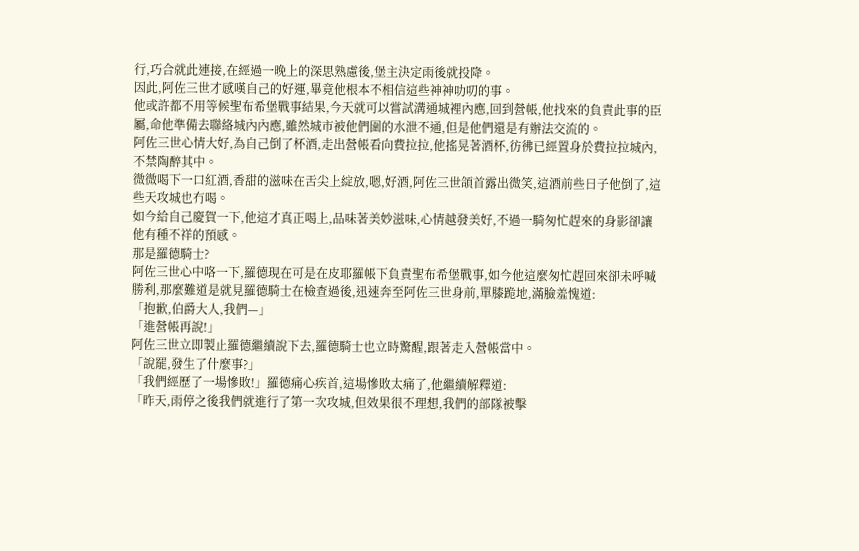行,巧合就此連接,在經過一晚上的深思熟慮後,堡主決定雨後就投降。
因此,阿佐三世才感嘆自己的好運,畢竟他根本不相信這些神神叻叨的事。
他或許都不用等候聖布希堡戰事結果,今天就可以嘗試溝通城裡內應,回到營帳,他找來的負責此事的臣屬,命他準備去聯絡城內內應,雖然城市被他們圍的水泄不通,但是他們還是有辦法交流的。
阿佐三世心情大好,為自己倒了杯酒,走出營帳看向費拉拉,他搖晃著酒杯,彷彿已經置身於費拉拉城內,不禁陶醉其中。
微微喝下一口紅酒,香甜的滋味在舌尖上綻放,嗯,好酒,阿佐三世頜首露出微笑,這酒前些日子他倒了,這些天攻城也冇喝。
如今給自己慶賀一下,他這才真正喝上,品味著美妙滋味,心情越發美好,不過一騎匆忙趕來的身影卻讓他有種不祥的預感。
那是羅德騎士?
阿佐三世心中咯一下,羅德現在可是在皮耶羅帳下負責聖布希堡戰事,如今他這麼匆忙趕回來卻未呼喊勝利,那麼難道是就見羅德騎士在檢查過後,迅速奔至阿佐三世身前,單膝跪地,滿臉羞愧道:
「抱歉,伯爵大人,我們—」
「進營帳再說!」
阿佐三世立即製止羅德繼續說下去,羅德騎士也立時驚醒,跟著走入營帳當中。
「說罷,發生了什麼事?」
「我們經歷了一場慘敗!」羅德痛心疾首,這場慘敗太痛了,他繼續解釋道:
「昨天,雨停之後我們就進行了第一次攻城,但效果很不理想,我們的部隊被擊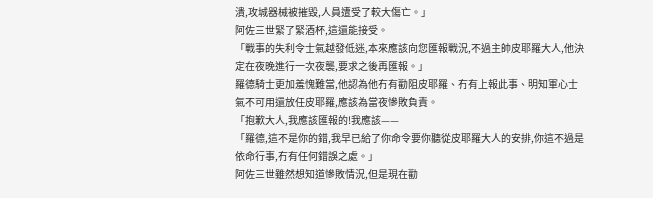潰,攻城器械被摧毀,人員遭受了較大傷亡。」
阿佐三世緊了緊酒杯,這還能接受。
「戰事的失利令士氣越發低迷,本來應該向您匯報戰況,不過主帥皮耶羅大人,他決定在夜晚進行一次夜襲,要求之後再匯報。」
羅德騎士更加羞愧難當,他認為他冇有勸阻皮耶羅、冇有上報此事、明知軍心士氣不可用還放任皮耶羅,應該為當夜慘敗負責。
「抱歉大人,我應該匯報的!我應該——
「羅德,這不是你的錯,我早已給了你命令要你聽從皮耶羅大人的安排,你這不過是依命行事,冇有任何錯誤之處。」
阿佐三世雖然想知道慘敗情況,但是現在勸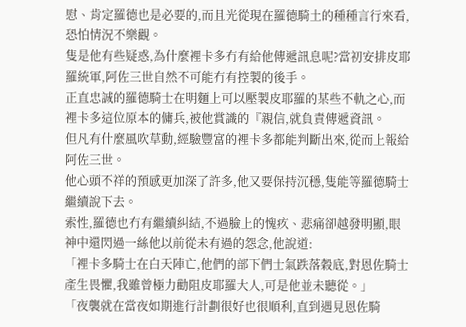慰、肯定羅德也是必要的,而且光從現在羅德騎土的種種言行來看,恐怕情況不樂觀。
隻是他有些疑惑,為什麼裡卡多冇有給他傳遞訊息呢?當初安排皮耶羅統軍,阿佐三世自然不可能冇有控製的後手。
正直忠誠的羅德騎士在明麵上可以壓製皮耶羅的某些不軌之心,而裡卡多這位原本的傭兵,被他賞識的『親信,就負責傳遞資訊。
但凡有什麼風吹草動,經驗豐富的裡卡多都能判斷出來,從而上報給阿佐三世。
他心頭不祥的預感更加深了許多,他又要保持沉穩,隻能等羅德騎士繼續說下去。
索性,羅德也冇有繼續糾結,不過臉上的愧疚、悲痛卻越發明顯,眼神中還閃過一絲他以前從未有過的怨念,他說道:
「裡卡多騎士在白天陣亡,他們的部下們士氣跌落穀底,對恩佐騎士產生畏懼,我雖曾極力勸阻皮耶羅大人,可是他並未聽從。」
「夜襲就在當夜如期進行計劃很好也很順利,直到遇見恩佐騎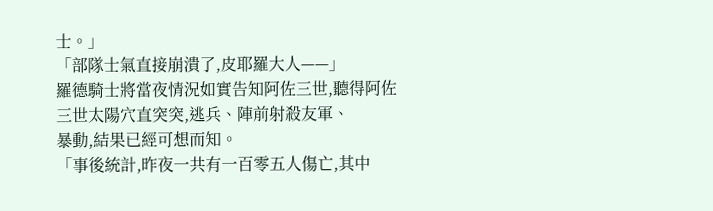士。」
「部隊士氣直接崩潰了,皮耶羅大人——」
羅德騎士將當夜情況如實告知阿佐三世,聽得阿佐三世太陽穴直突突,逃兵、陣前射殺友軍、
暴動,結果已經可想而知。
「事後統計,昨夜一共有一百零五人傷亡,其中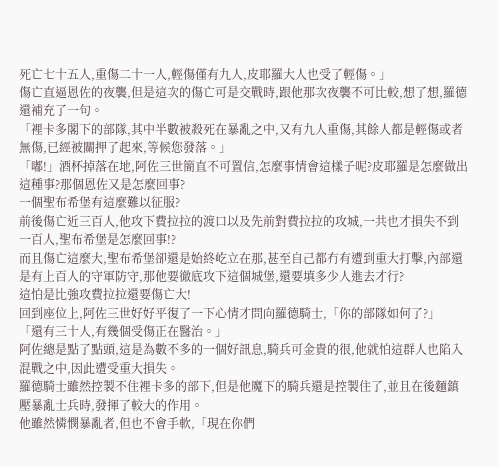死亡七十五人,重傷二十一人,輕傷僅有九人,皮耶羅大人也受了輕傷。」
傷亡直逼恩佐的夜襲,但是這次的傷亡可是交戰時,跟他那次夜襲不可比較,想了想,羅德還補充了一句。
「裡卡多閣下的部隊,其中半數被殺死在暴亂之中,又有九人重傷,其餘人都是輕傷或者無傷,已經被關押了起來,等候您發落。」
「嘟!」酒杯掉落在地,阿佐三世簡直不可置信,怎麼事情會這樣子呢?皮耶羅是怎麼做出這種事?那個恩佐又是怎麼回事?
一個聖布希堡有這麼難以征服?
前後傷亡近三百人,他攻下費拉拉的渡口以及先前對費拉拉的攻城,一共也才損失不到一百人,聖布希堡是怎麼回事!?
而且傷亡這麼大,聖布希堡卻還是始終屹立在那,甚至自己都冇有遭到重大打擊,內部還是有上百人的守軍防守,那他要徹底攻下這個城堡,還要填多少人進去才行?
這怕是比強攻費拉拉還要傷亡大!
回到座位上,阿佐三世好好平復了一下心情才問向羅德騎士,「你的部隊如何了?」
「還有三十人,有幾個受傷正在醫治。」
阿佐總是點了點頭,這是為數不多的一個好訊息,騎兵可金貴的很,他就怕這群人也陷入混戰之中,因此遭受重大損失。
羅德騎士雖然控製不住裡卡多的部下,但是他魔下的騎兵還是控製住了,並且在後麵鎮壓暴亂士兵時,發揮了較大的作用。
他雖然憐憫暴亂者,但也不會手軟,「現在你們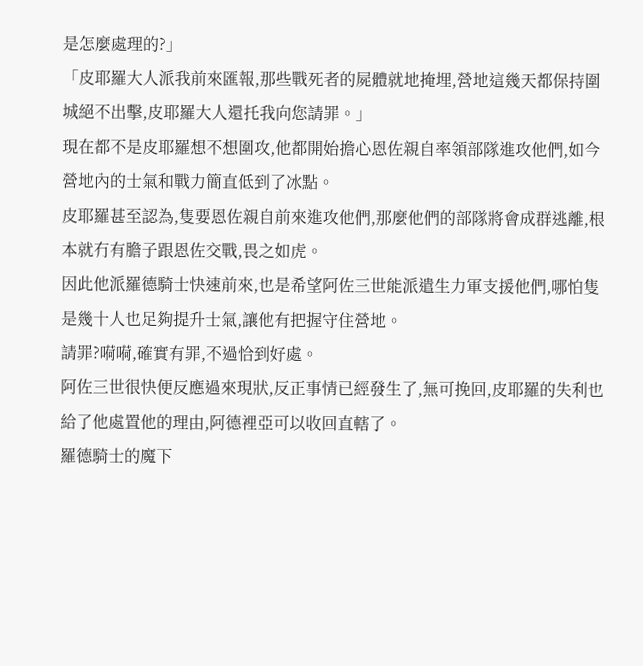是怎麼處理的?」
「皮耶羅大人派我前來匯報,那些戰死者的屍體就地掩埋,營地這幾天都保持圍城絕不出擊,皮耶羅大人還托我向您請罪。」
現在都不是皮耶羅想不想圍攻,他都開始擔心恩佐親自率領部隊進攻他們,如今營地內的士氣和戰力簡直低到了冰點。
皮耶羅甚至認為,隻要恩佐親自前來進攻他們,那麼他們的部隊將會成群逃離,根本就冇有膽子跟恩佐交戰,畏之如虎。
因此他派羅德騎士快速前來,也是希望阿佐三世能派遣生力軍支援他們,哪怕隻是幾十人也足夠提升士氣,讓他有把握守住營地。
請罪?嗬嗬,確實有罪,不過恰到好處。
阿佐三世很快便反應過來現狀,反正事情已經發生了,無可挽回,皮耶羅的失利也給了他處置他的理由,阿德裡亞可以收回直轄了。
羅德騎士的魔下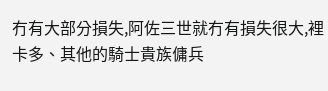冇有大部分損失,阿佐三世就冇有損失很大,裡卡多、其他的騎士貴族傭兵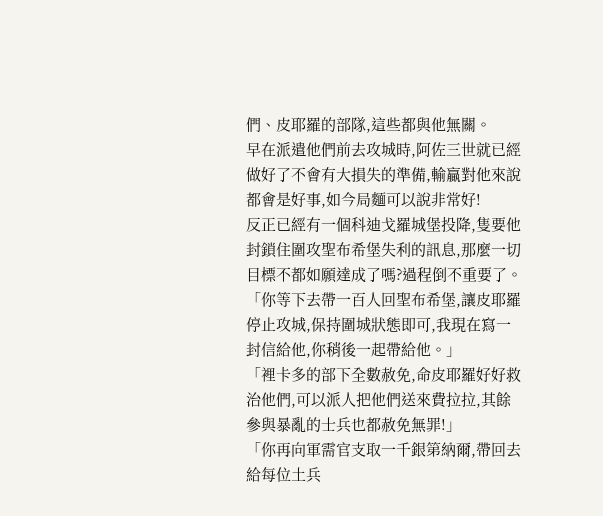們、皮耶羅的部隊,這些都與他無關。
早在派遣他們前去攻城時,阿佐三世就已經做好了不會有大損失的準備,輸贏對他來說都會是好事,如今局麵可以說非常好!
反正已經有一個科迪戈羅城堡投降,隻要他封鎖住圍攻聖布希堡失利的訊息,那麼一切目標不都如願達成了嗎?過程倒不重要了。
「你等下去帶一百人回聖布希堡,讓皮耶羅停止攻城,保持圍城狀態即可,我現在寫一封信給他,你稍後一起帶給他。」
「裡卡多的部下全數赦免,命皮耶羅好好救治他們,可以派人把他們送來費拉拉,其餘參與暴亂的士兵也都赦免無罪!」
「你再向軍需官支取一千銀第納爾,帶回去給每位土兵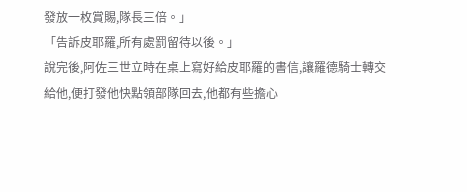發放一枚賞賜,隊長三倍。」
「告訴皮耶羅,所有處罰留待以後。」
說完後,阿佐三世立時在桌上寫好給皮耶羅的書信,讓羅德騎士轉交給他,便打發他快點領部隊回去,他都有些擔心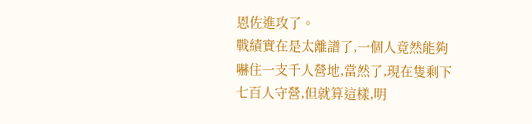恩佐進攻了。
戰績實在是太離譜了,一個人竟然能夠嚇住一支千人營地,當然了,現在隻剩下七百人守營,但就算這樣,明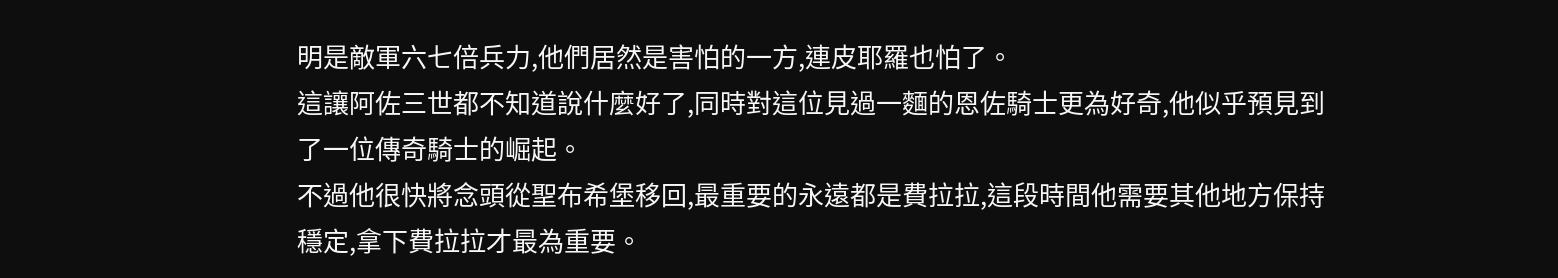明是敵軍六七倍兵力,他們居然是害怕的一方,連皮耶羅也怕了。
這讓阿佐三世都不知道說什麼好了,同時對這位見過一麵的恩佐騎士更為好奇,他似乎預見到了一位傳奇騎士的崛起。
不過他很快將念頭從聖布希堡移回,最重要的永遠都是費拉拉,這段時間他需要其他地方保持穩定,拿下費拉拉才最為重要。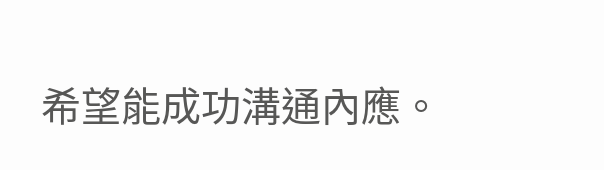希望能成功溝通內應。